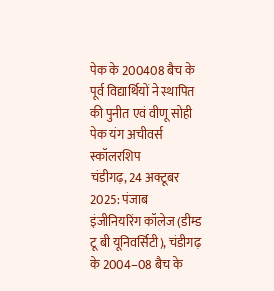पेक के 200408 बैच के पूर्व विद्यार्थियों ने स्थापित की पुनीत एवं वीणू सोही पेक यंग अचीवर्स स्कॉलरशिप
चंडीगढ़, 24 अक्टूबर 2025: पंजाब इंजीनियरिंग कॉलेज (डीम्ड टू बी यूनिवर्सिटी), चंडीगढ़ के 2004–08 बैच के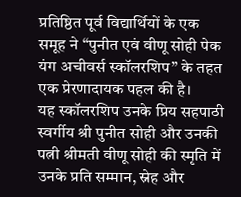प्रतिष्ठित पूर्व विद्यार्थियों के एक समूह ने “पुनीत एवं वीणू सोही पेक यंग अचीवर्स स्कॉलरशिप” के तहत एक प्रेरणादायक पहल की है।
यह स्कॉलरशिप उनके प्रिय सहपाठी स्वर्गीय श्री पुनीत सोही और उनकी पत्नी श्रीमती वीणू सोही की स्मृति में उनके प्रति सम्मान, स्नेह और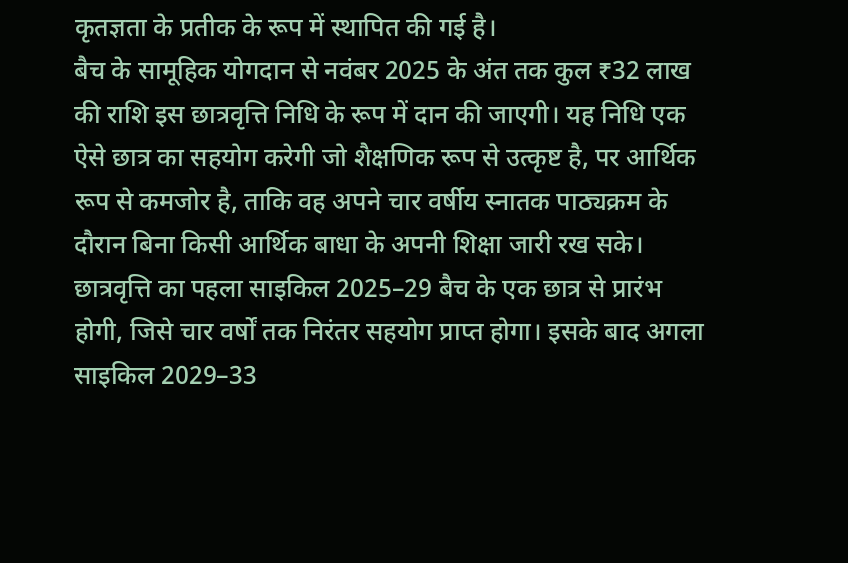कृतज्ञता के प्रतीक के रूप में स्थापित की गई है।
बैच के सामूहिक योगदान से नवंबर 2025 के अंत तक कुल ₹32 लाख की राशि इस छात्रवृत्ति निधि के रूप में दान की जाएगी। यह निधि एक ऐसे छात्र का सहयोग करेगी जो शैक्षणिक रूप से उत्कृष्ट है, पर आर्थिक रूप से कमजोर है, ताकि वह अपने चार वर्षीय स्नातक पाठ्यक्रम के दौरान बिना किसी आर्थिक बाधा के अपनी शिक्षा जारी रख सके।
छात्रवृत्ति का पहला साइकिल 2025–29 बैच के एक छात्र से प्रारंभ होगी, जिसे चार वर्षों तक निरंतर सहयोग प्राप्त होगा। इसके बाद अगला साइकिल 2029–33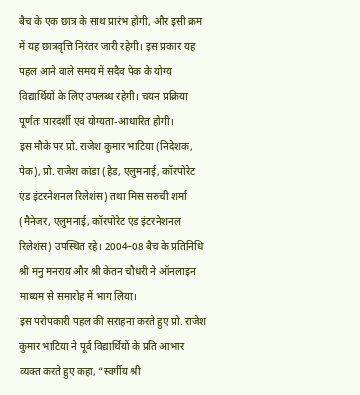बैच के एक छात्र के साथ प्रारंभ होगी, और इसी क्रम में यह छात्रवृत्ति निरंतर जारी रहेगी। इस प्रकार यह पहल आने वाले समय में सदैव पेक के योग्य विद्यार्थियों के लिए उपलब्ध रहेगी। चयन प्रक्रिया पूर्णतः पारदर्शी एवं योग्यता-आधारित होगी।
इस मौके पर प्रो. राजेश कुमार भाटिया (निदेशक, पेक), प्रो. राजेश कांडा (हेड, एलुमनाई, कॉरपोरेट एंड इंटरनेशनल रिलेशंस) तथा मिस सरुची शर्मा (मैनेजर, एलुमनाई, कॉरपोरेट एंड इंटरनेशनल रिलेशंस) उपस्थित रहे। 2004–08 बैच के प्रतिनिधि श्री मनु मनराय और श्री केतन चौधरी ने ऑनलाइन माध्यम से समारोह में भाग लिया।
इस परोपकारी पहल की सराहना करते हुए प्रो. राजेश कुमार भाटिया ने पूर्व विद्यार्थियों के प्रति आभार व्यक्त करते हुए कहा, “स्वर्गीय श्री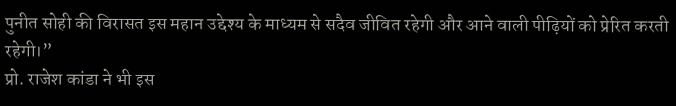पुनीत सोही की विरासत इस महान उद्देश्य के माध्यम से सदैव जीवित रहेगी और आने वाली पीढ़ियों को प्रेरित करती रहेगी।”
प्रो. राजेश कांडा ने भी इस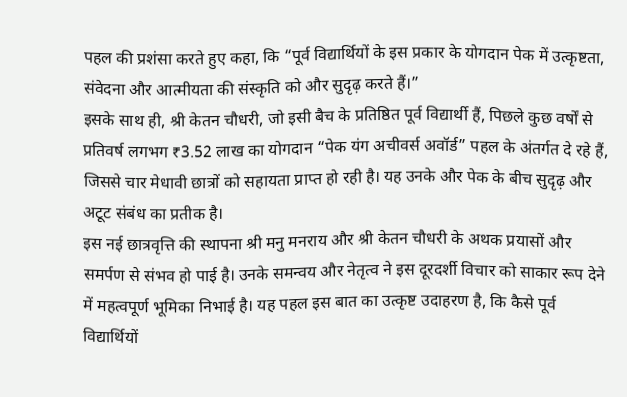पहल की प्रशंसा करते हुए कहा, कि “पूर्व विद्यार्थियों के इस प्रकार के योगदान पेक में उत्कृष्टता, संवेदना और आत्मीयता की संस्कृति को और सुदृढ़ करते हैं।”
इसके साथ ही, श्री केतन चौधरी, जो इसी बैच के प्रतिष्ठित पूर्व विद्यार्थी हैं, पिछले कुछ वर्षों से प्रतिवर्ष लगभग ₹3.52 लाख का योगदान “पेक यंग अचीवर्स अवॉर्ड” पहल के अंतर्गत दे रहे हैं, जिससे चार मेधावी छात्रों को सहायता प्राप्त हो रही है। यह उनके और पेक के बीच सुदृढ़ और अटूट संबंध का प्रतीक है।
इस नई छात्रवृत्ति की स्थापना श्री मनु मनराय और श्री केतन चौधरी के अथक प्रयासों और समर्पण से संभव हो पाई है। उनके समन्वय और नेतृत्व ने इस दूरदर्शी विचार को साकार रूप देने में महत्वपूर्ण भूमिका निभाई है। यह पहल इस बात का उत्कृष्ट उदाहरण है, कि कैसे पूर्व विद्यार्थियों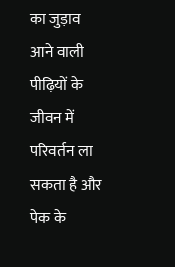का जुड़ाव आने वाली पीढ़ियों के जीवन में परिवर्तन ला सकता है और पेक के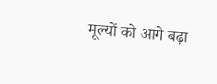मूल्यों को आगे बढ़ा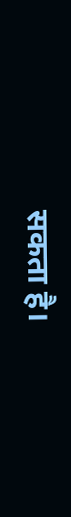सकता है।